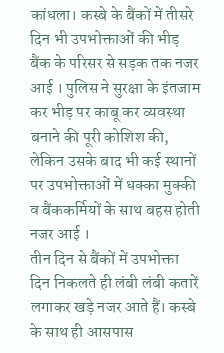कांधला। कस्बे के बैंकों में तीसरे दिन भी उपभोक्ताओं की भीड़ बैंक के परिसर से सड़क तक नजर आई । पुलिस ने सुरक्षा के इंतजाम कर भीड़ पर काबू कर व्यवस्था बनाने की पूरी कोशिश की, लेकिन उसके बाद भी कई स्थानों पर उपभोक्ताओं में धक्का मुक्की व बैंककर्मियों के साथ बहस होती नजर आई ।
तीन दिन से बैंकों में उपभोक्ता दिन निकलते ही लंबी लंबी कतारें लगाकर खड़े नजर आते हैं। कस्बे के साथ ही आसपास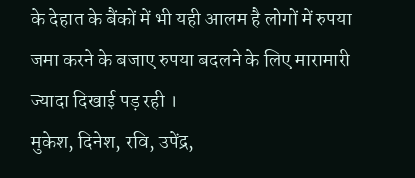के देहात के बैंकों में भी यही आलम है लोगों में रुपया जमा करने के बजाए रुपया बदलने के लिए मारामारी ज्यादा दिखाई पड़ रही ।
मुकेश, दिनेश, रवि, उपेंद्र,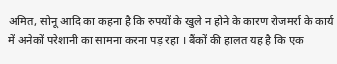अमित, सोनू आदि का कहना है कि रुपयों के खुले न होने के कारण रोजमर्रा के कार्य में अनेकों परेशानी का सामना करना पड़ रहा । बैंकों की हालत यह है कि एक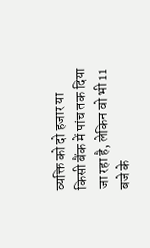व्यक्ति को दो हजार या किसी बैंक में पांच तक दिया जा रहा है, लेकिन वो भी 11 बजे के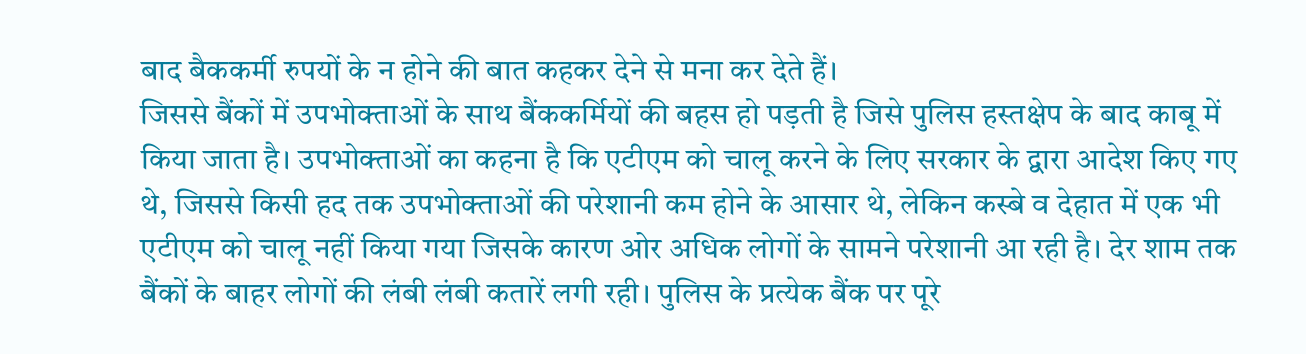बाद बैककर्मी रुपयों के न होने की बात कहकर देने से मना कर देते हैं।
जिससे बैंकों में उपभोक्ताओं के साथ बैंककर्मियों की बहस हो पड़ती है जिसे पुलिस हस्तक्षेप के बाद काबू में किया जाता है। उपभोक्ताओं का कहना है कि एटीएम को चालू करने के लिए सरकार के द्वारा आदेश किए गए थे, जिससे किसी हद तक उपभोक्ताओं की परेशानी कम होने के आसार थे, लेकिन कस्बे व देहात में एक भी एटीएम को चालू नहीं किया गया जिसके कारण ओर अधिक लोगों के सामने परेशानी आ रही है। देर शाम तक बैंकों के बाहर लोगों की लंबी लंबी कतारें लगी रही। पुलिस के प्रत्येक बैंक पर पूरे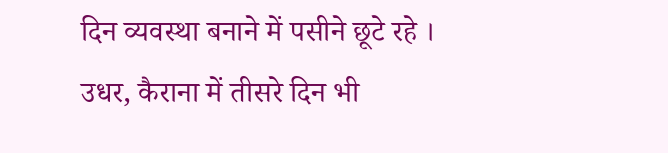दिन व्यवस्था बनाने में पसीने छूटे रहे ।
उधर, कैराना में तीसरे दिन भी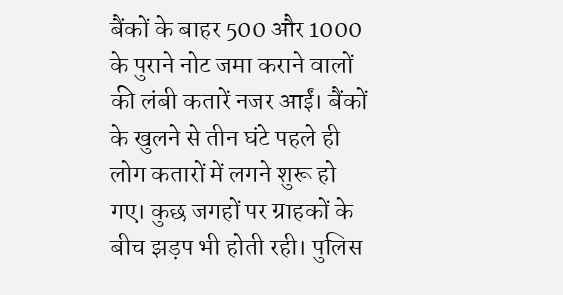बैंकों के बाहर 500 और 1000 के पुराने नोट जमा कराने वालों की लंबी कतारें नजर आईं। बैंकों के खुलने से तीन घंटे पहले ही लोग कतारों में लगने शुरू हो गए। कुछ जगहों पर ग्राहकों के बीच झड़प भी होती रही। पुलिस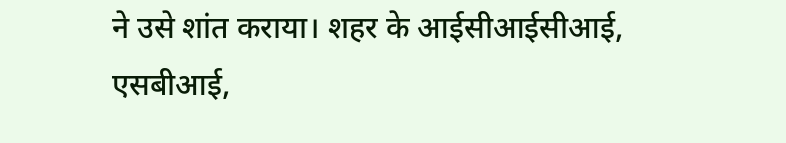ने उसे शांत कराया। शहर के आईसीआईसीआई, एसबीआई,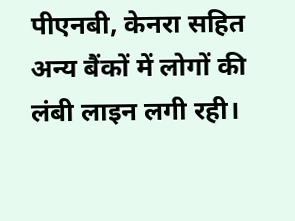पीएनबी, केनरा सहित अन्य बैंकों में लोगों की लंबी लाइन लगी रही।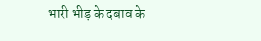भारी भीड़ के दबाव के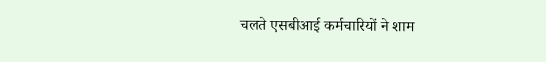चलते एसबीआई कर्मचारियों ने शाम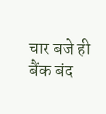चार बजे ही बैंक बंद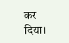कर दिया।